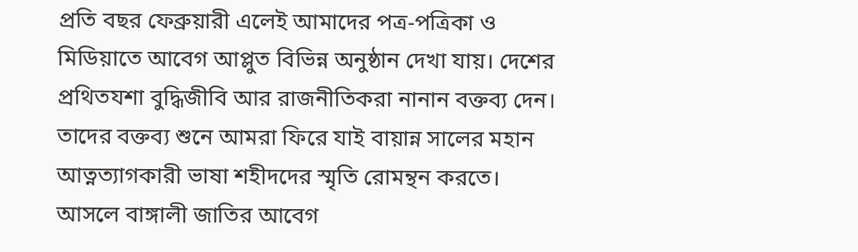প্রতি বছর ফেব্রুয়ারী এলেই আমাদের পত্র-পত্রিকা ও মিডিয়াতে আবেগ আপ্লুত বিভিন্ন অনুষ্ঠান দেখা যায়। দেশের প্রথিতযশা বুদ্ধিজীবি আর রাজনীতিকরা নানান বক্তব্য দেন। তাদের বক্তব্য শুনে আমরা ফিরে যাই বায়ান্ন সালের মহান আত্নত্যাগকারী ভাষা শহীদদের স্মৃতি রোমন্থন করতে। আসলে বাঙ্গালী জাতির আবেগ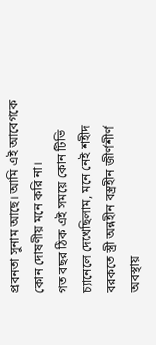প্রবনতা সুনাম আছে। আমি এই আবেগকে কোন দোষণীয় মনে করি না।
গত বছর ঠিক এই সময়ে কোন টিভি চ্যানেলে দেখেছিলাম, মনে নেই শহীদ বরকতে স্ত্রী অন্নহীন বস্ত্রহীন জীর্ণশীর্ণ অবস্থায়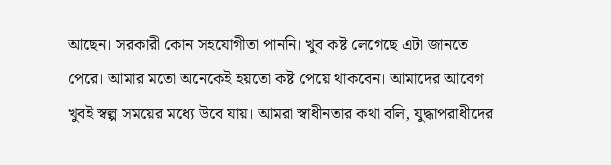আছেন। সরকারী কোন সহযোগীতা পাননি। খুব কষ্ট লেগেছে এটা জানতে পেরে। আমার মতো অনেকেই হয়তো কষ্ট পেয়ে থাকবেন। আমাদের আবেগ খুবই স্বল্প সময়ের মধ্যে উবে যায়। আমরা স্বাধীনতার কথা বলি, যুদ্ধাপরাধীদের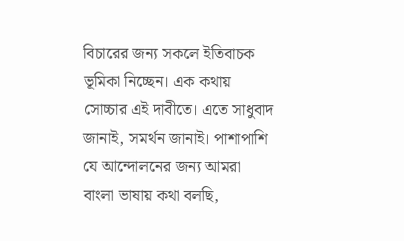বিচারের জন্য সকলে ইতিবাচক ভূমিকা নিচ্ছেন। এক কথায় সোচ্চার এই দাবীতে। এতে সাধুবাদ জানাই, সমর্থন জানাই। পাশাপাশি যে আন্দোলনের জন্য আমরা বাংলা ভাষায় কথা বলছি,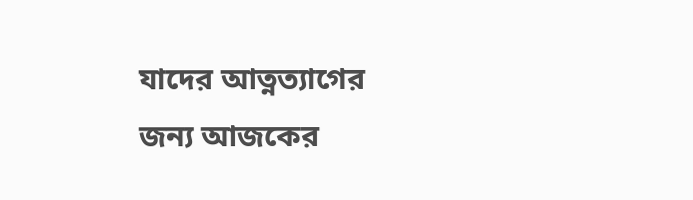যাদের আত্নত্যাগের জন্য আজকের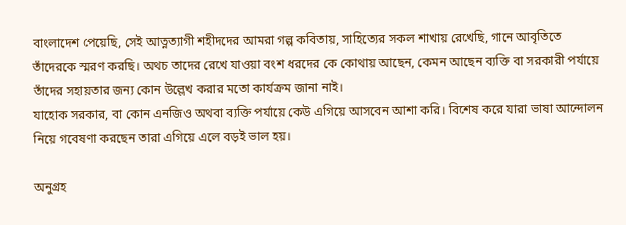বাংলাদেশ পেয়েছি, সেই আত্নত্যাগী শহীদদের আমরা গল্প কবিতায়, সাহিত্যের সকল শাখায় রেখেছি, গানে আবৃতিতে তাঁদেরকে স্মরণ করছি। অথচ তাদের রেখে যাওয়া বংশ ধরদের কে কোথায় আছেন, কেমন আছেন ব্যক্তি বা সরকারী পর্যায়ে তাঁদের সহায়তার জন্য কোন উল্লেখ করার মতো কার্যক্রম জানা নাই।
যাহোক সরকার, বা কোন এনজিও অথবা ব্যক্তি পর্যায়ে কেউ এগিয়ে আসবেন আশা করি। বিশেষ করে যারা ভাষা আন্দোলন নিয়ে গবেষণা করছেন তারা এগিয়ে এলে বড়ই ভাল হয়।

অনুগ্রহ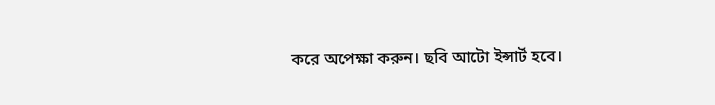করে অপেক্ষা করুন। ছবি আটো ইন্সার্ট হবে।